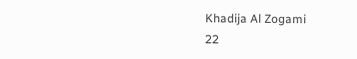Khadija Al Zogami
22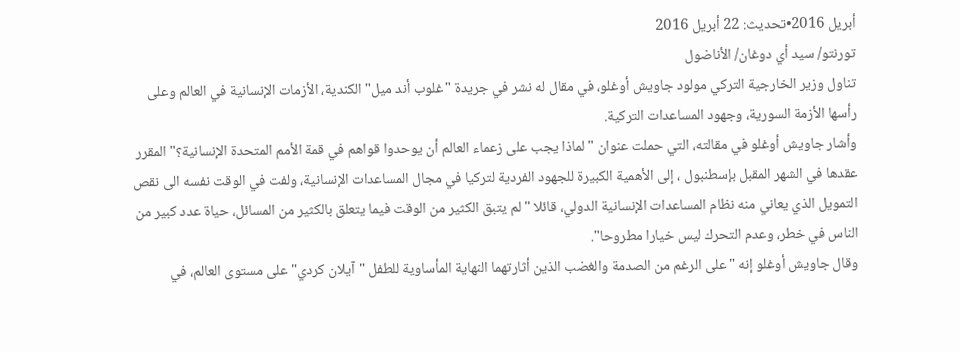أبريل 2016•تحديث: 22 أبريل 2016
تورنتو/ سيد أي دوغان/ الأناضول
تناول وزير الخارجية التركي مولود جاويش أوغلو، في مقال له نشر في جريدة "غلوب أند ميل" الكندية، الأزمات الإنسانية في العالم وعلى رأسها الأزمة السورية، وجهود المساعدات التركية.
وأشار جاويش أوغلو في مقالته، التي حملت عنوان " لماذا يجب على زعماء العالم أن يوحدوا قواهم في قمة الأمم المتحدة الإنسانية؟" المقرر عقدها في الشهر المقبل بإسطنبول ، إلى الأهمية الكبيرة للجهود الفردية لتركيا في مجال المساعدات الإنسانية، ولفت في الوقت نفسه الى نقص التمويل الذي يعاني منه نظام المساعدات الإنسانية الدولي، قائلا "لم يتبق الكثير من الوقت فيما يتعلق بالكثير من المسائل، حياة عدد كبير من الناس في خطر، وعدم التحرك ليس خيارا مطروحا".
وقال جاويش أوغلو إنه "على الرغم من الصدمة والغضب الذين أثارتهما النهاية المأساوية للطفل "آيلان كردي" على مستوى العالم، في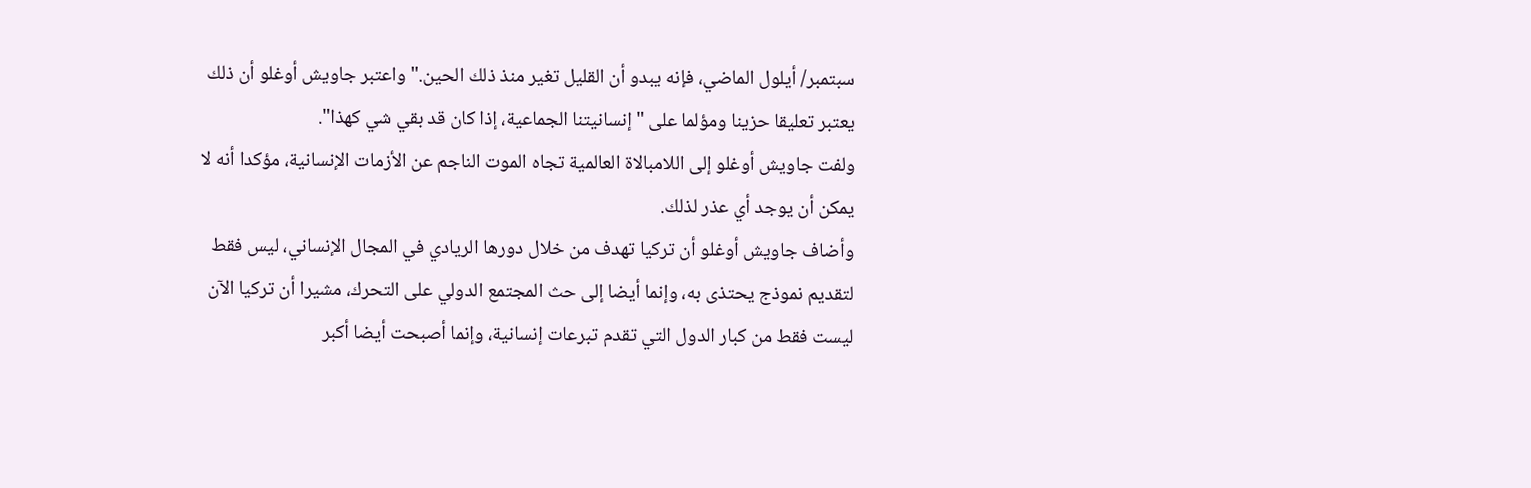سبتمبر/ أيلول الماضي، فإنه يبدو أن القليل تغير منذ ذلك الحين." واعتبر جاويش أوغلو أن ذلك يعتبر تعليقا حزينا ومؤلما على "إنسانيتنا الجماعية، إذا كان قد بقي شي كهذا".
ولفت جاويش أوغلو إلى اللامبالاة العالمية تجاه الموت الناجم عن الأزمات الإنسانية، مؤكدا أنه لا يمكن أن يوجد أي عذر لذلك.
وأضاف جاويش أوغلو أن تركيا تهدف من خلال دورها الريادي في المجال الإنساني، ليس فقط لتقديم نموذج يحتذى به، وإنما أيضا إلى حث المجتمع الدولي على التحرك، مشيرا أن تركيا الآن ليست فقط من كبار الدول التي تقدم تبرعات إنسانية، وإنما أصبحت أيضا أكبر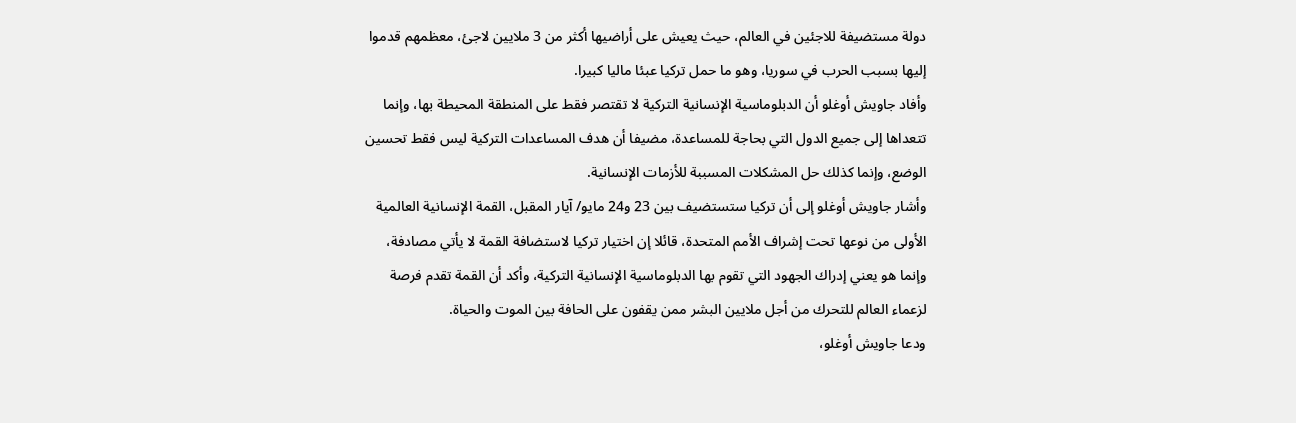دولة مستضيفة للاجئين في العالم، حيث يعيش على أراضيها أكثر من 3 ملايين لاجئ، معظمهم قدموا إليها بسبب الحرب في سوريا، وهو ما حمل تركيا عبئا ماليا كبيرا.
وأفاد جاويش أوغلو أن الدبلوماسية الإنسانية التركية لا تقتصر فقط على المنطقة المحيطة بها، وإنما تتعداها إلى جميع الدول التي بحاجة للمساعدة، مضيفا أن هدف المساعدات التركية ليس فقط تحسين الوضع، وإنما كذلك حل المشكلات المسببة للأزمات الإنسانية.
وأشار جاويش أوغلو إلى أن تركيا ستستضيف بين 23 و24 مايو/ آيار المقبل، القمة الإنسانية العالمية الأولى من نوعها تحت إشراف الأمم المتحدة، قائلا إن اختيار تركيا لاستضافة القمة لا يأتي مصادفة، وإنما هو يعني إدراك الجهود التي تقوم بها الدبلوماسية الإنسانية التركية، وأكد أن القمة تقدم فرصة لزعماء العالم للتحرك من أجل ملايين البشر ممن يقفون على الحافة بين الموت والحياة.
ودعا جاويش أوغلو،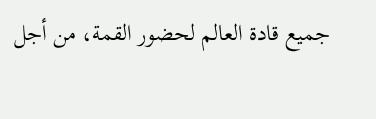جميع قادة العالم لحضور القمة، من أجل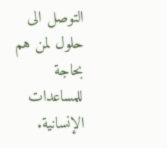التوصل الى حلول لمن هم بحاجة للمساعدات الإنسانية.